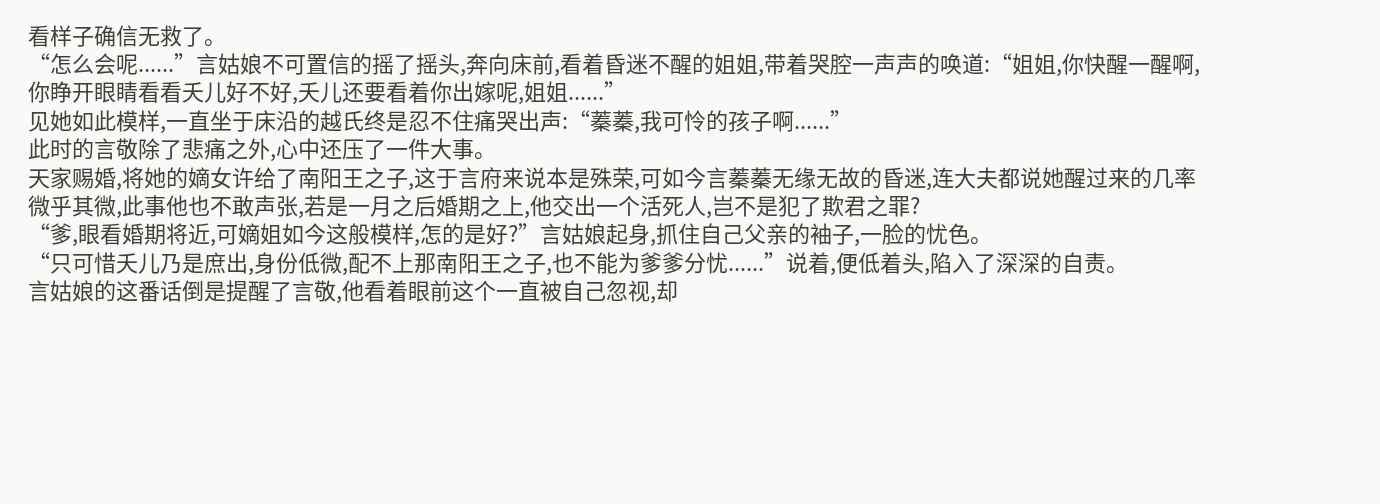看样子确信无救了。
“怎么会呢......”言姑娘不可置信的摇了摇头,奔向床前,看着昏迷不醒的姐姐,带着哭腔一声声的唤道:“姐姐,你快醒一醒啊,你睁开眼睛看看夭儿好不好,夭儿还要看着你出嫁呢,姐姐......”
见她如此模样,一直坐于床沿的越氏终是忍不住痛哭出声:“蓁蓁,我可怜的孩子啊......”
此时的言敬除了悲痛之外,心中还压了一件大事。
天家赐婚,将她的嫡女许给了南阳王之子,这于言府来说本是殊荣,可如今言蓁蓁无缘无故的昏迷,连大夫都说她醒过来的几率微乎其微,此事他也不敢声张,若是一月之后婚期之上,他交出一个活死人,岂不是犯了欺君之罪?
“爹,眼看婚期将近,可嫡姐如今这般模样,怎的是好?”言姑娘起身,抓住自己父亲的袖子,一脸的忧色。
“只可惜夭儿乃是庶出,身份低微,配不上那南阳王之子,也不能为爹爹分忧......”说着,便低着头,陷入了深深的自责。
言姑娘的这番话倒是提醒了言敬,他看着眼前这个一直被自己忽视,却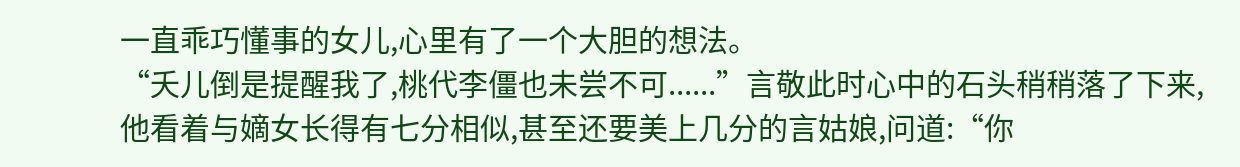一直乖巧懂事的女儿,心里有了一个大胆的想法。
“夭儿倒是提醒我了,桃代李僵也未尝不可......”言敬此时心中的石头稍稍落了下来,他看着与嫡女长得有七分相似,甚至还要美上几分的言姑娘,问道:“你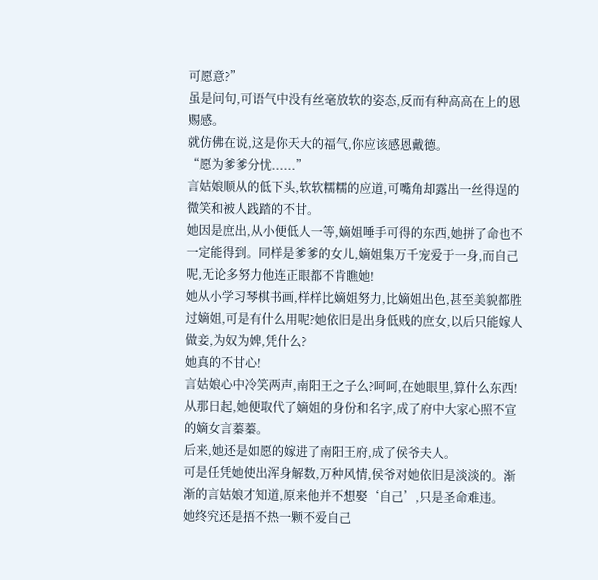可愿意?”
虽是问句,可语气中没有丝毫放软的姿态,反而有种高高在上的恩赐感。
就仿佛在说,这是你天大的福气,你应该感恩戴德。
“愿为爹爹分忧......”
言姑娘顺从的低下头,软软糯糯的应道,可嘴角却露出一丝得逞的微笑和被人践踏的不甘。
她因是庶出,从小便低人一等,嫡姐唾手可得的东西,她拼了命也不一定能得到。同样是爹爹的女儿,嫡姐集万千宠爱于一身,而自己呢,无论多努力他连正眼都不肯瞧她!
她从小学习琴棋书画,样样比嫡姐努力,比嫡姐出色,甚至美貌都胜过嫡姐,可是有什么用呢?她依旧是出身低贱的庶女,以后只能嫁人做妾,为奴为婢,凭什么?
她真的不甘心!
言姑娘心中冷笑两声,南阳王之子么?呵呵,在她眼里,算什么东西!
从那日起,她便取代了嫡姐的身份和名字,成了府中大家心照不宣的嫡女言蓁蓁。
后来,她还是如愿的嫁进了南阳王府,成了侯爷夫人。
可是任凭她使出浑身解数,万种风情,侯爷对她依旧是淡淡的。渐渐的言姑娘才知道,原来他并不想娶‘自己’,只是圣命难违。
她终究还是捂不热一颗不爱自己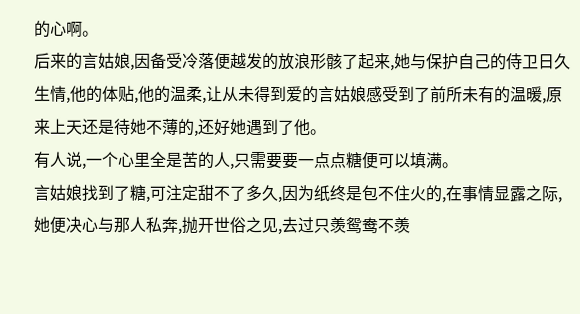的心啊。
后来的言姑娘,因备受冷落便越发的放浪形骸了起来,她与保护自己的侍卫日久生情,他的体贴,他的温柔,让从未得到爱的言姑娘感受到了前所未有的温暖,原来上天还是待她不薄的,还好她遇到了他。
有人说,一个心里全是苦的人,只需要要一点点糖便可以填满。
言姑娘找到了糖,可注定甜不了多久,因为纸终是包不住火的,在事情显露之际,她便决心与那人私奔,抛开世俗之见,去过只羡鸳鸯不羡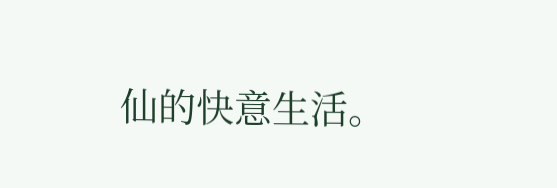仙的快意生活。